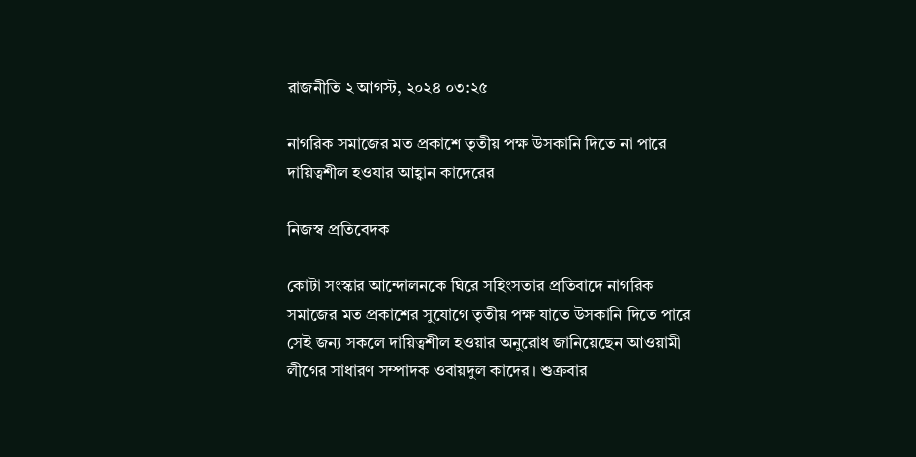রাজনীতি ২ আগস্ট, ২০২৪ ০৩:২৫

নাগরিক সমাজের মত প্রকাশে তৃতীয় পক্ষ উসকানি দিতে না পারে দায়িত্বশীল হওযার আহ্বান কাদেরের

নিজস্ব প্রতিবেদক

কোটা সংস্কার আন্দোলনকে ঘিরে সহিংসতার প্রতিবাদে নাগরিক সমাজের মত প্রকাশের সুযোগে তৃতীয় পক্ষ যাতে উসকানি দিতে পারে সেই জন্য সকলে দায়িত্বশীল হওয়ার অনুরোধ জানিয়েছেন আওয়ামী লীগের সাধারণ সম্পাদক ওবায়দুল কাদের। শুক্রবার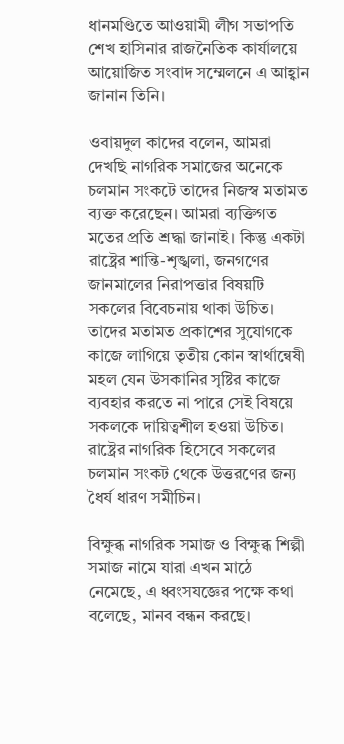ধানমণ্ডিতে আওয়ামী লীগ সভাপতি শেখ হাসিনার রাজনৈতিক কার্যালয়ে আয়োজিত সংবাদ সম্মেলনে এ আহ্বান জানান তিনি।

ওবায়দুল কাদের বলেন, আমরা দেখছি নাগরিক সমাজের অনেকে চলমান সংকটে তাদের নিজস্ব মতামত ব্যক্ত করেছেন। আমরা ব্যক্তিগত মতের প্রতি শ্রদ্ধা জানাই। কিন্তু একটা রাষ্ট্রের শান্তি-শৃঙ্খলা, জনগণের জানমালের নিরাপত্তার বিষয়টি সকলের বিবেচনায় থাকা উচিত। তাদের মতামত প্রকাশের সুযোগকে কাজে লাগিয়ে তৃতীয় কোন স্বার্থান্বেষী মহল যেন উসকানির সৃষ্টির কাজে ব্যবহার করতে না পারে সেই বিষয়ে সকলকে দায়িত্বশীল হওয়া উচিত। রাষ্ট্রের নাগরিক হিসেবে সকলের চলমান সংকট থেকে উত্তরণের জন্য ধৈর্য ধারণ সমীচিন।

বিক্ষুব্ধ নাগরিক সমাজ ও বিক্ষুব্ধ শিল্পী সমাজ নামে যারা এখন মাঠে নেমেছে, এ ধ্বংসযজ্ঞের পক্ষে কথা বলেছে, মানব বন্ধন করছে।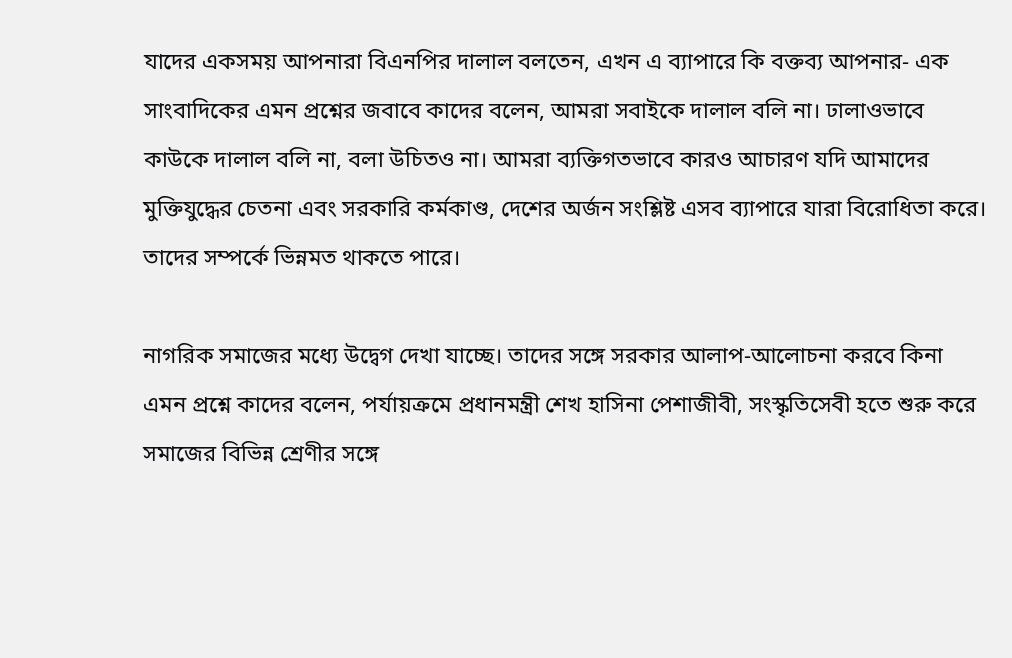যাদের একসময় আপনারা বিএনপির দালাল বলতেন, এখন এ ব্যাপারে কি বক্তব্য আপনার- এক সাংবাদিকের এমন প্রশ্নের জবাবে কাদের বলেন, আমরা সবাইকে দালাল বলি না। ঢালাওভাবে কাউকে দালাল বলি না, বলা উচিতও না। আমরা ব্যক্তিগতভাবে কারও আচারণ যদি আমাদের মুক্তিযুদ্ধের চেতনা এবং সরকারি কর্মকাণ্ড, দেশের অর্জন সংশ্লিষ্ট এসব ব্যাপারে যারা বিরোধিতা করে। তাদের সম্পর্কে ভিন্নমত থাকতে পারে।

নাগরিক সমাজের মধ্যে উদ্বেগ দেখা যাচ্ছে। তাদের সঙ্গে সরকার আলাপ-আলোচনা করবে কিনা এমন প্রশ্নে কাদের বলেন, পর্যায়ক্রমে প্রধানমন্ত্রী শেখ হাসিনা পেশাজীবী, সংস্কৃতিসেবী হতে শুরু করে সমাজের বিভিন্ন শ্রেণীর সঙ্গে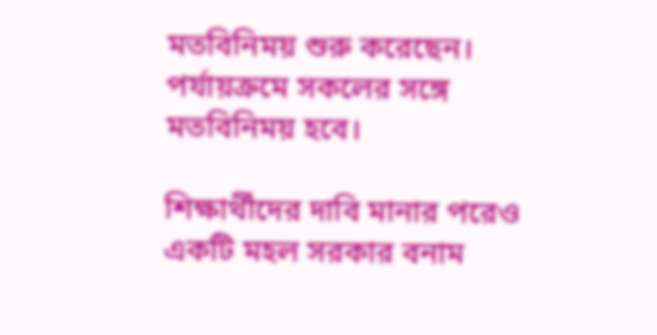মতবিনিময় শুরু করেছেন। পর্যায়ক্রমে সকলের সঙ্গে মতবিনিময় হবে।

শিক্ষার্থীদের দাবি মানার পরেও একটি মহল সরকার বনাম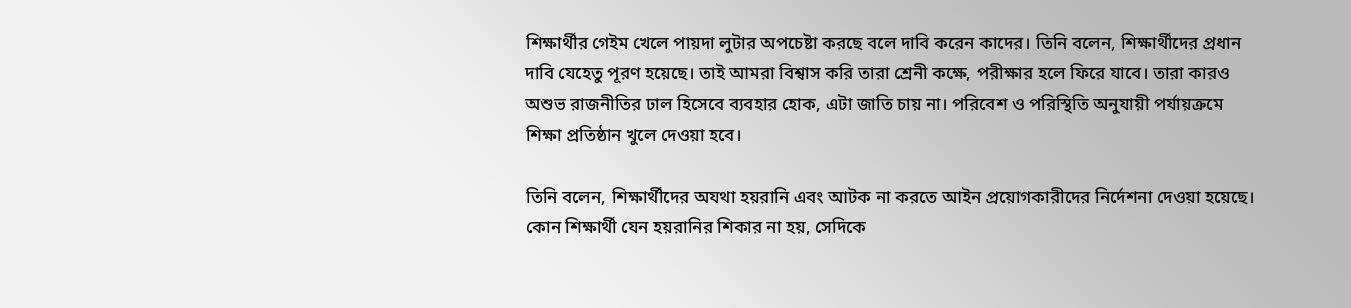শিক্ষার্থীর গেইম খেলে পায়দা লুটার অপচেষ্টা করছে বলে দাবি করেন কাদের। তিনি বলেন, শিক্ষার্থীদের প্রধান দাবি যেহেতু পূরণ হয়েছে। তাই আমরা বিশ্বাস করি তারা শ্রেনী কক্ষে, পরীক্ষার হলে ফিরে যাবে। তারা কারও অশুভ রাজনীতির ঢাল হিসেবে ব্যবহার হোক, এটা জাতি চায় না। পরিবেশ ও পরিস্থিতি অনুযায়ী পর্যায়ক্রমে শিক্ষা প্রতিষ্ঠান খুলে দেওয়া হবে।

তিনি বলেন, শিক্ষার্থীদের অযথা হয়রানি এবং আটক না করতে আইন প্রয়োগকারীদের নির্দেশনা দেওয়া হয়েছে। কোন শিক্ষার্থী যেন হয়রানির শিকার না হয়, সেদিকে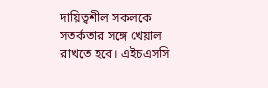দায়িত্বশীল সকলকে সতর্কতার সঙ্গে খেয়াল রাখতে হবে। এইচএসসি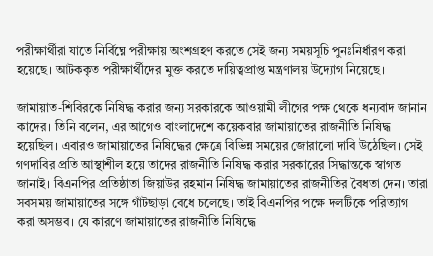পরীক্ষার্থীরা যাতে নির্বিঘ্নে পরীক্ষায় অংশগ্রহণ করতে সেই জন্য সময়সূচি পুনঃনির্ধারণ করা হয়েছে। আটককৃত পরীক্ষার্থীদের মুক্ত করতে দায়িত্বপ্রাপ্ত মন্ত্রণালয় উদ্যোগ নিয়েছে।

জামায়াত-শিবিরকে নিষিদ্ধ করার জন্য সরকারকে আওয়ামী লীগের পক্ষ থেকে ধন্যবাদ জানান কাদের। তিনি বলেন, এর আগেও বাংলাদেশে কয়েকবার জামায়াতের রাজনীতি নিষিদ্ধ হয়েছিল। এবারও জামায়াতের নিষিদ্ধের ক্ষেত্রে বিভিন্ন সময়ের জোরালো দাবি উঠেছিল। সেই গণদাবির প্রতি আস্থাশীল হয়ে তাদের রাজনীতি নিষিদ্ধ করার সরকারের সিদ্ধান্তকে স্বাগত জানাই। বিএনপির প্রতিষ্ঠাতা জিয়াউর রহমান নিষিদ্ধ জামায়াতের রাজনীতির বৈধতা দেন। তারা সবসময় জামায়াতের সঙ্গে গাঁটছাড়া বেধে চলেছে। তাই বিএনপির পক্ষে দলটিকে পরিত্যাগ করা অসম্ভব। যে কারণে জামায়াতের রাজনীতি নিষিদ্ধে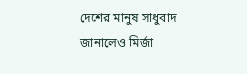দেশের মানুষ সাধুবাদ জানালেও মির্জা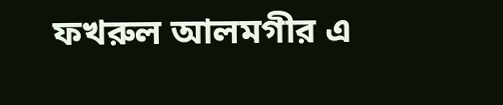ফখরুল আলমগীর এ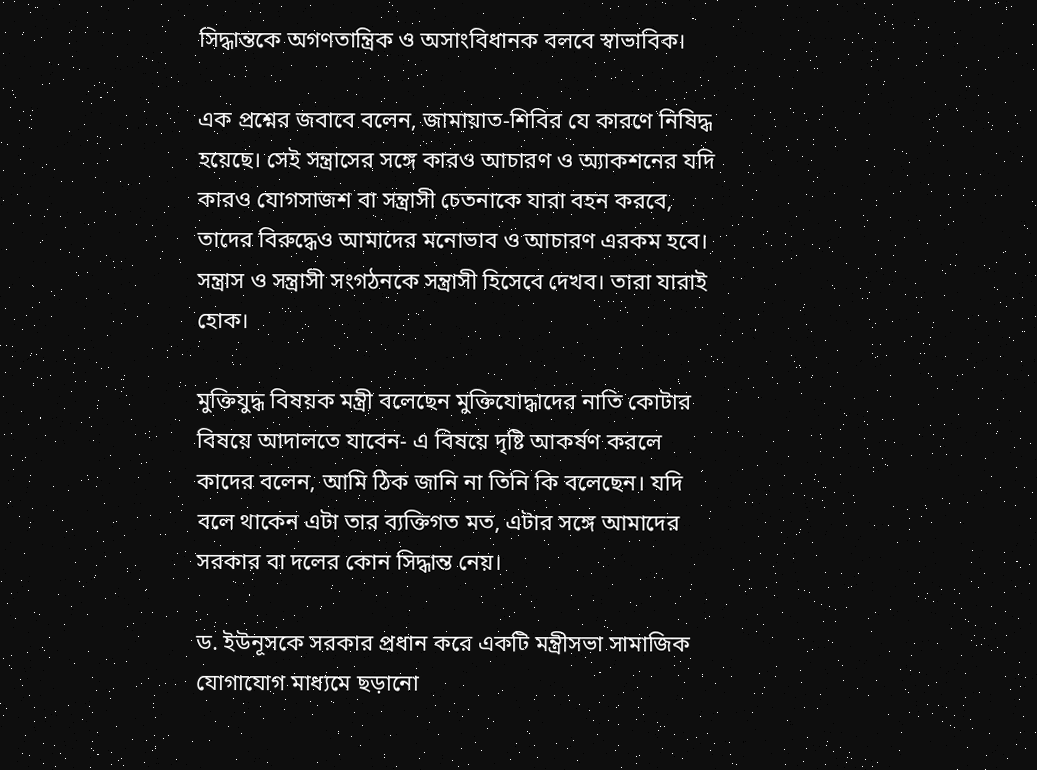সিদ্ধান্তকে অগণতান্ত্রিক ও অসাংবিধানক বলবে স্বাভাবিক।

এক প্রশ্নের জবাবে বলেন, জামায়াত-শিবির যে কারণে নিষিদ্ধ হয়েছে। সেই সন্ত্রাসের সঙ্গে কারও আচারণ ও অ্যাকশনের যদি কারও যোগসাজশ বা সন্ত্রাসী চেতনাকে যারা বহন করবে, তাদের বিরুদ্ধেও আমাদের মনোভাব ও আচারণ এরকম হবে। সন্ত্রাস ও সন্ত্রাসী সংগঠনকে সন্ত্রাসী হিসেবে দেখব। তারা যারাই হোক।

মুক্তিযুদ্ধ বিষয়ক মন্ত্রী বলেছেন মুক্তিযোদ্ধাদের নাতি কোটার বিষয়ে আদালতে যাবেন- এ বিষয়ে দৃষ্টি আকর্ষণ করলে কাদের বলেন, আমি ঠিক জানি না তিনি কি বলেছেন। যদি বলে থাকেন এটা তার ব্যক্তিগত মত, এটার সঙ্গে আমাদের সরকার বা দলের কোন সিদ্ধান্ত নেয়।

ড. ইউনূসকে সরকার প্রধান করে একটি মন্ত্রীসভা সামাজিক যোগাযোগ মাধ্যমে ছড়ানো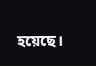হয়েছে।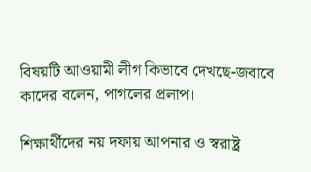বিষয়টি আওয়ামী লীগ কিভাবে দেখছে-জবাবে কাদের বলেন, পাগলের প্রলাপ।

শিক্ষার্থীদের নয় দফায় আপনার ও স্বরাষ্ট্র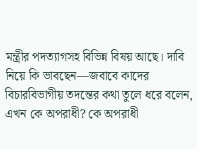মন্ত্রীর পদত্যাগসহ বিভিন্ন বিষয় আছে। দাবি নিয়ে কি ভাবছেন—জবাবে কাদের বিচারবিভাগীয় তদন্তের কথা তুলে ধরে বলেন, এখন কে অপরাধী? কে অপরাধী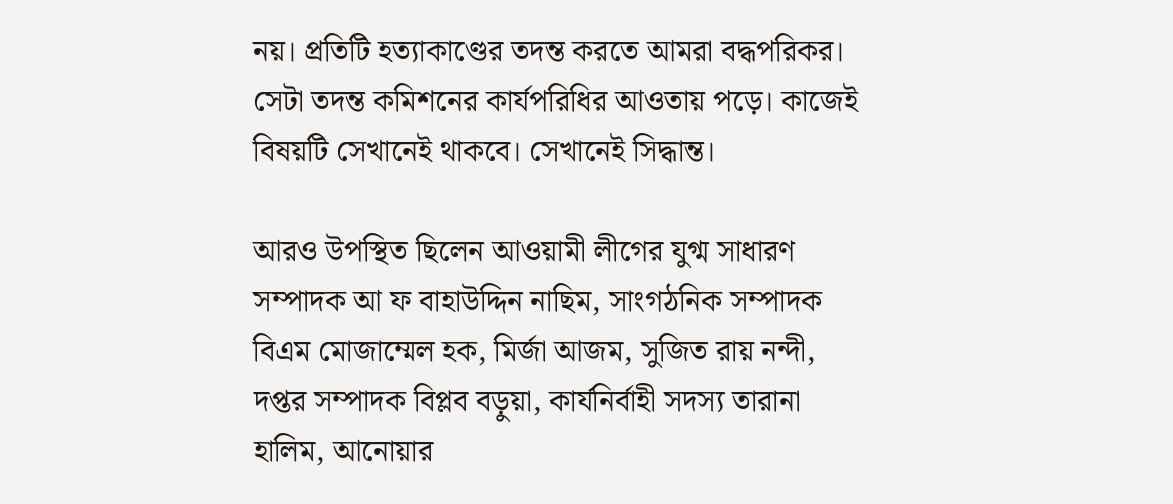নয়। প্রতিটি হত্যাকাণ্ডের তদন্ত করতে আমরা বদ্ধপরিকর। সেটা তদন্ত কমিশনের কার্যপরিধির আওতায় পড়ে। কাজেই বিষয়টি সেখানেই থাকবে। সেখানেই সিদ্ধান্ত।

আরও উপস্থিত ছিলেন আওয়ামী লীগের যুগ্ম সাধারণ সম্পাদক আ ফ বাহাউদ্দিন নাছিম, সাংগঠনিক সম্পাদক বিএম মোজাম্মেল হক, মির্জা আজম, সুজিত রায় নন্দী, দপ্তর সম্পাদক বিপ্লব বড়ুয়া, কার্যনির্বাহী সদস্য তারানা হালিম, আনোয়ার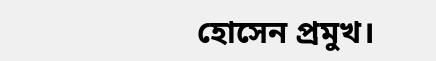হোসেন প্রমুখ।